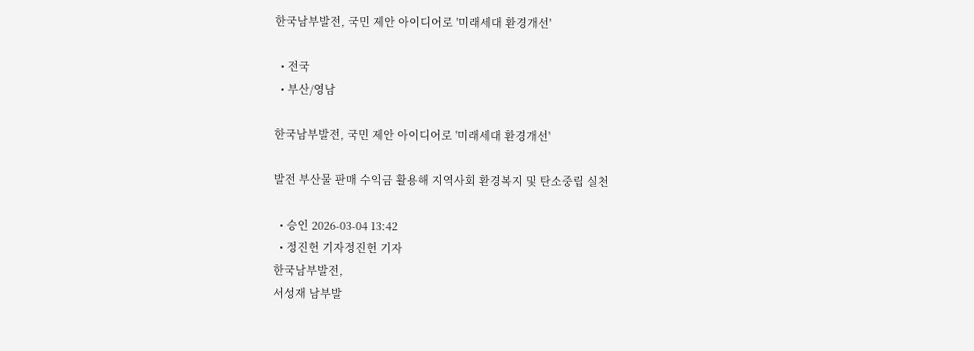한국남부발전, 국민 제안 아이디어로 '미래세대 환경개선'

  • 전국
  • 부산/영남

한국남부발전, 국민 제안 아이디어로 '미래세대 환경개선'

발전 부산물 판매 수익금 활용해 지역사회 환경복지 및 탄소중립 실천

  • 승인 2026-03-04 13:42
  • 정진헌 기자정진헌 기자
한국남부발전,
서성재 남부발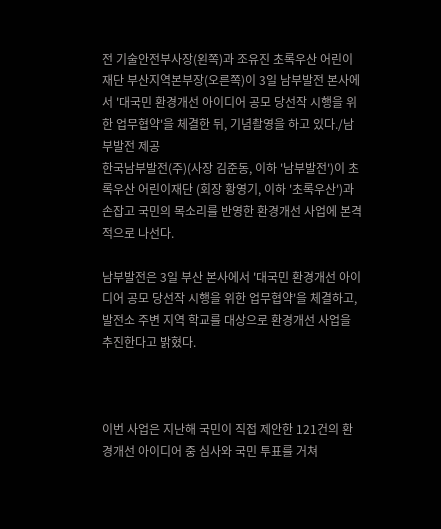전 기술안전부사장(왼쪽)과 조유진 초록우산 어린이재단 부산지역본부장(오른쪽)이 3일 남부발전 본사에서 '대국민 환경개선 아이디어 공모 당선작 시행을 위한 업무협약'을 체결한 뒤, 기념촬영을 하고 있다./남부발전 제공
한국남부발전(주)(사장 김준동, 이하 '남부발전')이 초록우산 어린이재단 (회장 황영기, 이하 '초록우산')과 손잡고 국민의 목소리를 반영한 환경개선 사업에 본격적으로 나선다.

남부발전은 3일 부산 본사에서 '대국민 환경개선 아이디어 공모 당선작 시행을 위한 업무협약'을 체결하고, 발전소 주변 지역 학교를 대상으로 환경개선 사업을 추진한다고 밝혔다.



이번 사업은 지난해 국민이 직접 제안한 121건의 환경개선 아이디어 중 심사와 국민 투표를 거쳐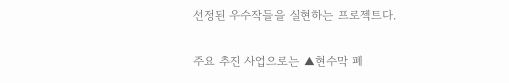선정된 우수작들을 실현하는 프로젝트다.

주요 추진 사업으로는 ▲현수막 폐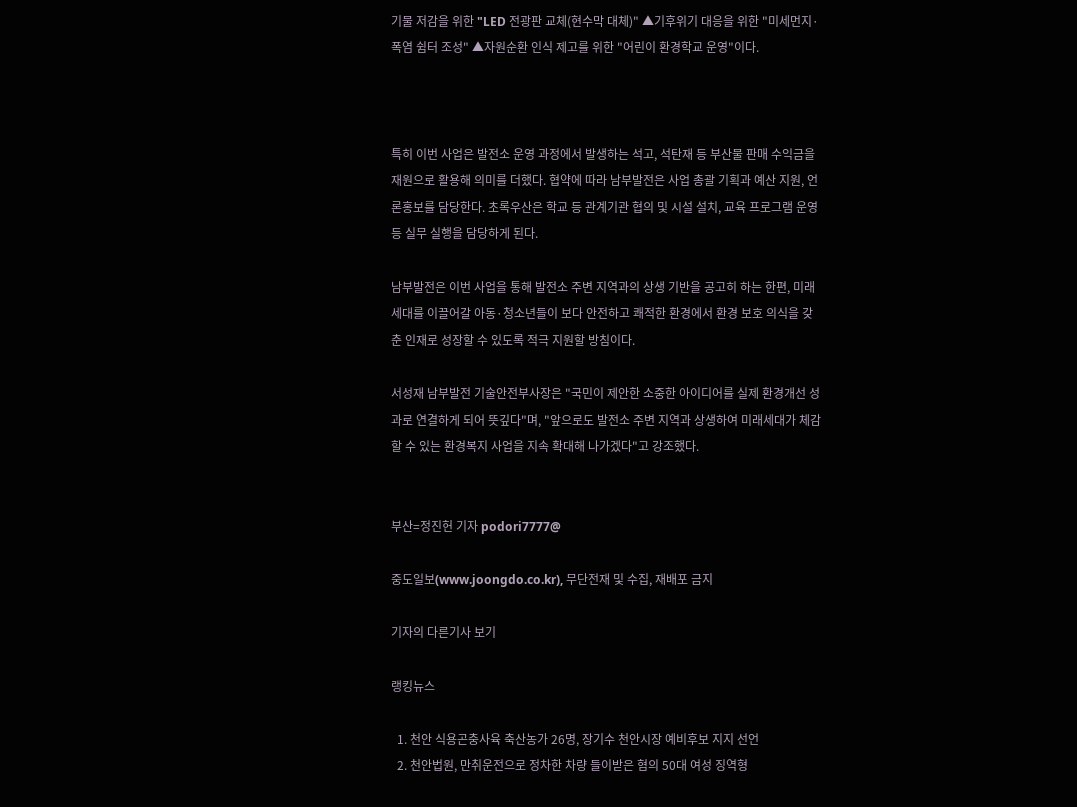기물 저감을 위한 "LED 전광판 교체(현수막 대체)" ▲기후위기 대응을 위한 "미세먼지·폭염 쉼터 조성" ▲자원순환 인식 제고를 위한 "어린이 환경학교 운영"이다.



특히 이번 사업은 발전소 운영 과정에서 발생하는 석고, 석탄재 등 부산물 판매 수익금을 재원으로 활용해 의미를 더했다. 협약에 따라 남부발전은 사업 총괄 기획과 예산 지원, 언론홍보를 담당한다. 초록우산은 학교 등 관계기관 협의 및 시설 설치, 교육 프로그램 운영 등 실무 실행을 담당하게 된다.

남부발전은 이번 사업을 통해 발전소 주변 지역과의 상생 기반을 공고히 하는 한편, 미래세대를 이끌어갈 아동·청소년들이 보다 안전하고 쾌적한 환경에서 환경 보호 의식을 갖춘 인재로 성장할 수 있도록 적극 지원할 방침이다.

서성재 남부발전 기술안전부사장은 "국민이 제안한 소중한 아이디어를 실제 환경개선 성과로 연결하게 되어 뜻깊다"며, "앞으로도 발전소 주변 지역과 상생하여 미래세대가 체감할 수 있는 환경복지 사업을 지속 확대해 나가겠다"고 강조했다.


부산=정진헌 기자 podori7777@

중도일보(www.joongdo.co.kr), 무단전재 및 수집, 재배포 금지

기자의 다른기사 보기

랭킹뉴스

  1. 천안 식용곤충사육 축산농가 26명, 장기수 천안시장 예비후보 지지 선언
  2. 천안법원, 만취운전으로 정차한 차량 들이받은 혐의 50대 여성 징역형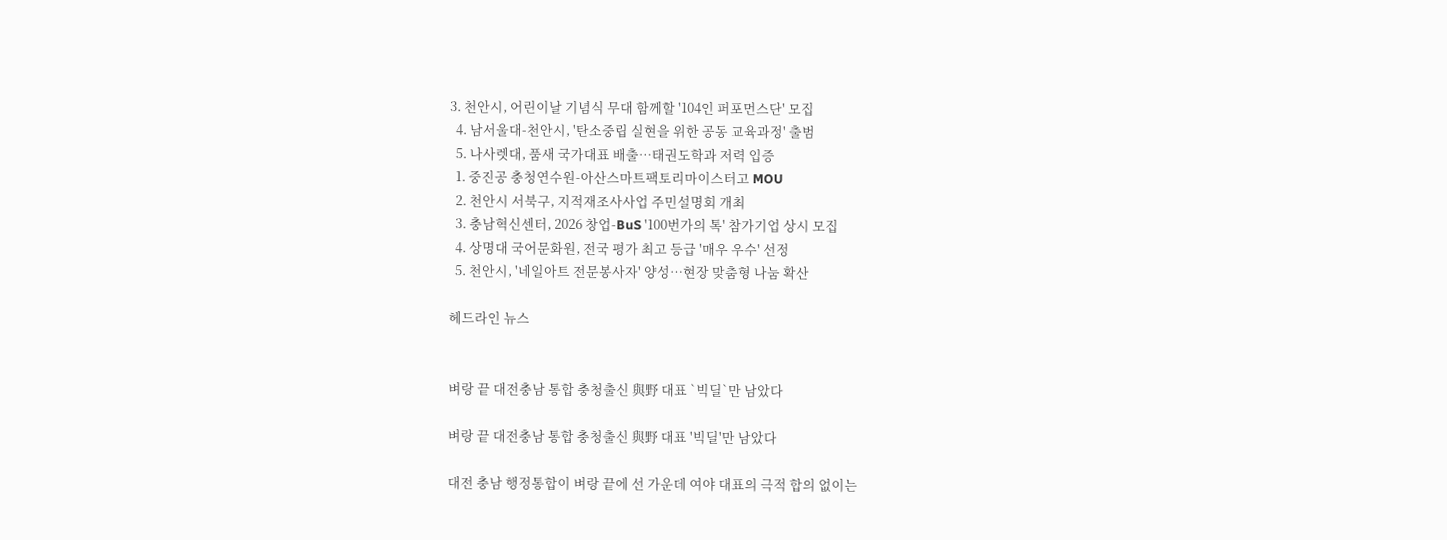3. 천안시, 어린이날 기념식 무대 함께할 '104인 퍼포먼스단' 모집
  4. 남서울대-천안시, '탄소중립 실현을 위한 공동 교육과정' 출범
  5. 나사렛대, 품새 국가대표 배출…태권도학과 저력 입증
  1. 중진공 충청연수원-아산스마트팩토리마이스터고 MOU
  2. 천안시 서북구, 지적재조사사업 주민설명회 개최
  3. 충남혁신센터, 2026 창업-BuS '100번가의 톡' 참가기업 상시 모집
  4. 상명대 국어문화원, 전국 평가 최고 등급 '매우 우수' 선정
  5. 천안시, '네일아트 전문봉사자' 양성…현장 맞춤형 나눔 확산

헤드라인 뉴스


벼랑 끝 대전충남 통합 충청출신 與野 대표 `빅딜`만 남았다

벼랑 끝 대전충남 통합 충청출신 與野 대표 '빅딜'만 남았다

대전 충남 행정통합이 벼랑 끝에 선 가운데 여야 대표의 극적 합의 없이는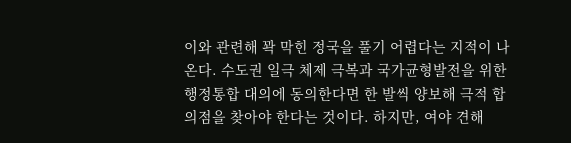이와 관련해 꽉 막힌 정국을 풀기 어렵다는 지적이 나온다. 수도권 일극 체제 극복과 국가균형발전을 위한 행정통합 대의에 동의한다면 한 발씩 양보해 극적 합의점을 찾아야 한다는 것이다. 하지만, 여야 견해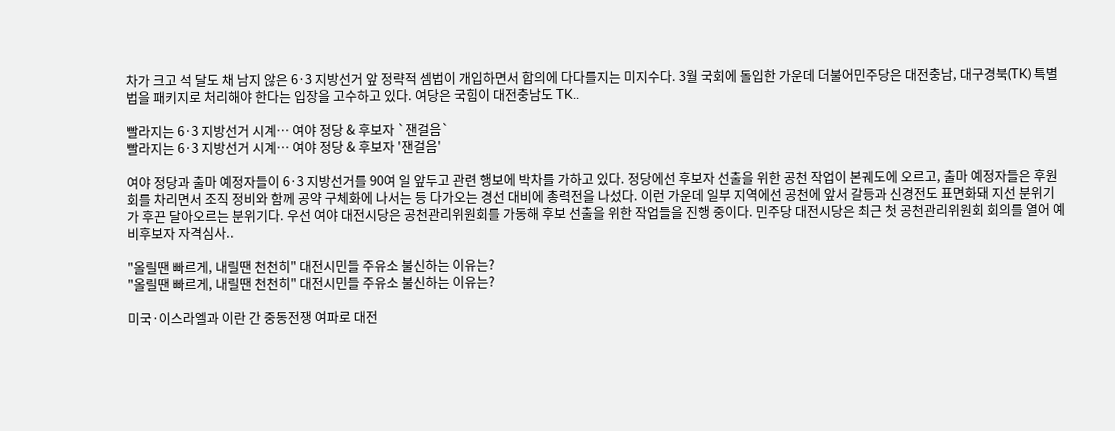차가 크고 석 달도 채 남지 않은 6·3 지방선거 앞 정략적 셈법이 개입하면서 합의에 다다를지는 미지수다. 3월 국회에 돌입한 가운데 더불어민주당은 대전충남, 대구경북(TK) 특별법을 패키지로 처리해야 한다는 입장을 고수하고 있다. 여당은 국힘이 대전충남도 TK..

빨라지는 6·3 지방선거 시계… 여야 정당 & 후보자 `잰걸음`
빨라지는 6·3 지방선거 시계… 여야 정당 & 후보자 '잰걸음'

여야 정당과 출마 예정자들이 6·3 지방선거를 90여 일 앞두고 관련 행보에 박차를 가하고 있다. 정당에선 후보자 선출을 위한 공천 작업이 본궤도에 오르고, 출마 예정자들은 후원회를 차리면서 조직 정비와 함께 공약 구체화에 나서는 등 다가오는 경선 대비에 총력전을 나섰다. 이런 가운데 일부 지역에선 공천에 앞서 갈등과 신경전도 표면화돼 지선 분위기가 후끈 달아오르는 분위기다. 우선 여야 대전시당은 공천관리위원회를 가동해 후보 선출을 위한 작업들을 진행 중이다. 민주당 대전시당은 최근 첫 공천관리위원회 회의를 열어 예비후보자 자격심사..

"올릴땐 빠르게, 내릴땐 천천히" 대전시민들 주유소 불신하는 이유는?
"올릴땐 빠르게, 내릴땐 천천히" 대전시민들 주유소 불신하는 이유는?

미국·이스라엘과 이란 간 중동전쟁 여파로 대전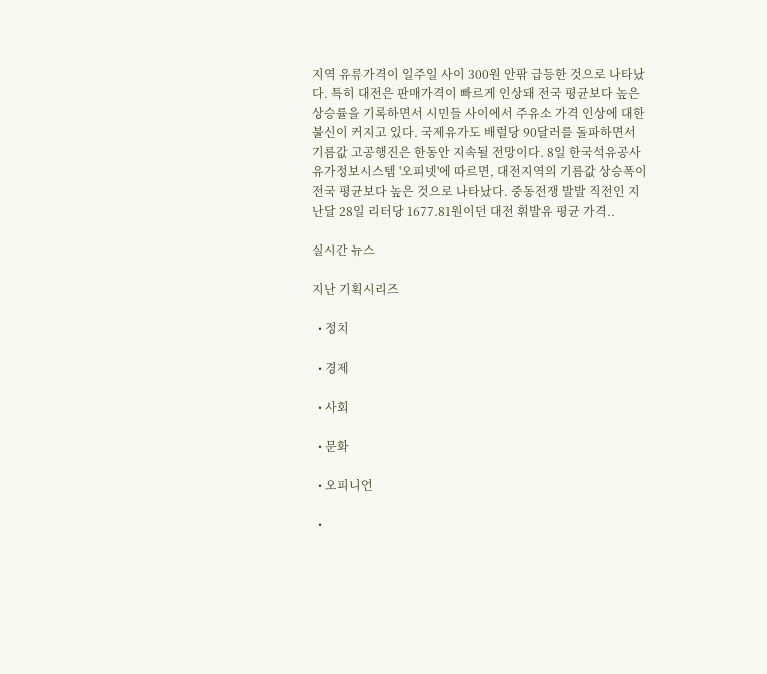지역 유류가격이 일주일 사이 300원 안팎 급등한 것으로 나타났다. 특히 대전은 판매가격이 빠르게 인상돼 전국 평균보다 높은 상승률을 기록하면서 시민들 사이에서 주유소 가격 인상에 대한 불신이 커지고 있다. 국제유가도 배럴당 90달러를 돌파하면서 기름값 고공행진은 한동안 지속될 전망이다. 8일 한국석유공사 유가정보시스템 '오피넷'에 따르면, 대전지역의 기름값 상승폭이 전국 평균보다 높은 것으로 나타났다. 중동전쟁 발발 직전인 지난달 28일 리터당 1677.81원이던 대전 휘발유 평균 가격..

실시간 뉴스

지난 기획시리즈

  • 정치

  • 경제

  • 사회

  • 문화

  • 오피니언

  •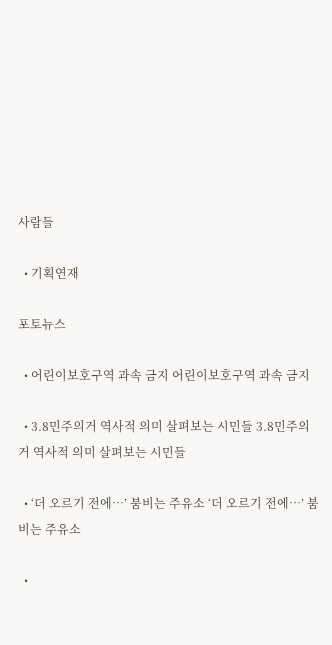사람들

  • 기획연재

포토뉴스

  • 어린이보호구역 과속 금지 어린이보호구역 과속 금지

  • 3.8민주의거 역사적 의미 살펴보는 시민들 3.8민주의거 역사적 의미 살펴보는 시민들

  • ‘더 오르기 전에…’ 붐비는 주유소 ‘더 오르기 전에…’ 붐비는 주유소

  •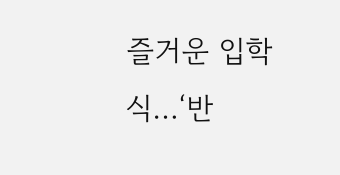즐거운 입학식…‘반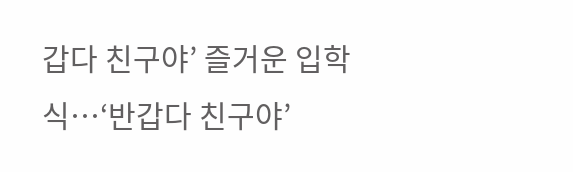갑다 친구야’ 즐거운 입학식…‘반갑다 친구야’